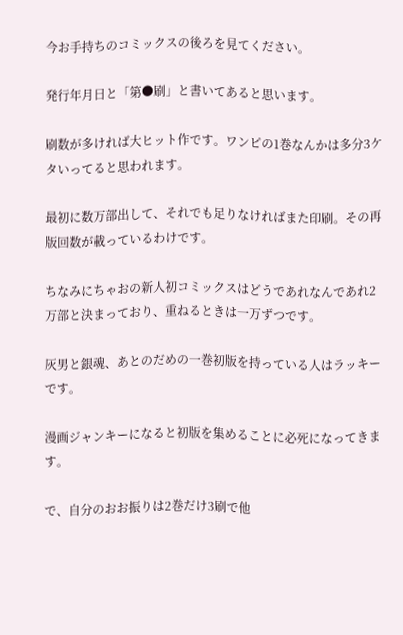今お手持ちのコミックスの後ろを見てください。

発行年月日と「第●刷」と書いてあると思います。

刷数が多ければ大ヒット作です。ワンピの1巻なんかは多分3ケタいってると思われます。

最初に数万部出して、それでも足りなければまた印刷。その再版回数が載っているわけです。

ちなみにちゃおの新人初コミックスはどうであれなんであれ2万部と決まっており、重ねるときは一万ずつです。

灰男と銀魂、あとのだめの一巻初版を持っている人はラッキーです。

漫画ジャンキーになると初版を集めることに必死になってきます。

で、自分のおお振りは2巻だけ3刷で他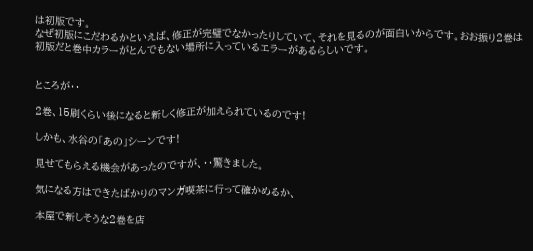は初版です。
なぜ初版にこだわるかといえば、修正が完璧でなかったりしていて、それを見るのが面白いからです。おお振り2巻は初版だと巻中カラーがとんでもない場所に入っているエラーがあるらしいです。


ところが‥

2巻、15刷くらい後になると新しく修正が加えられているのです!

しかも、水谷の「あの」シーンです!

見せてもらえる機会があったのですが、‥驚きました。

気になる方はできたばかりのマンガ喫茶に行って確かめるか、

本屋で新しそうな2巻を店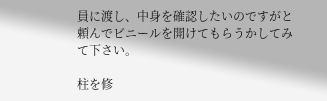員に渡し、中身を確認したいのですがと頼んでビニールを開けてもらうかしてみて下さい。

柱を修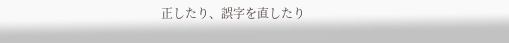正したり、誤字を直したり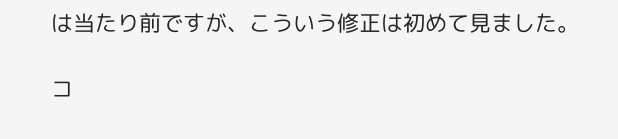は当たり前ですが、こういう修正は初めて見ました。

コ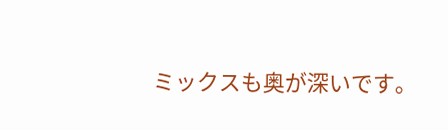ミックスも奥が深いです。